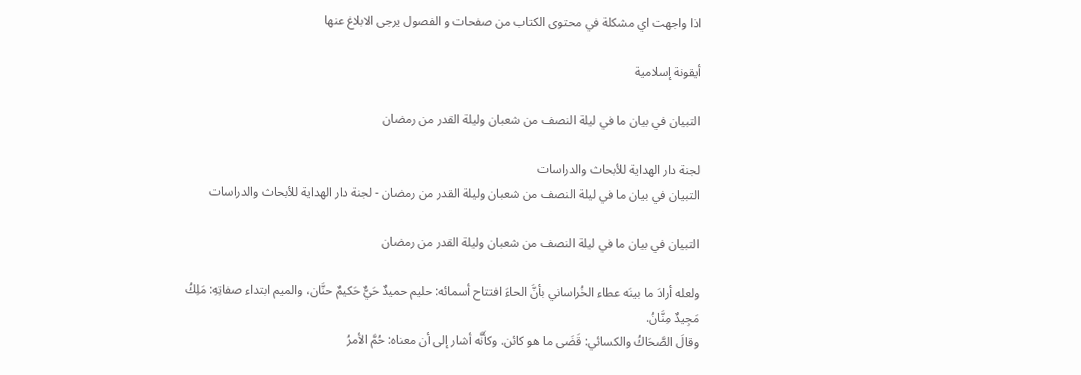اذا واجهت اي مشكلة في محتوى الكتاب من صفحات و الفصول يرجى الابلاغ عنها

أيقونة إسلامية

التبيان في بيان ما في ليلة النصف من شعبان وليلة القدر من رمضان

لجنة دار الهداية للأبحاث والدراسات
التبيان في بيان ما في ليلة النصف من شعبان وليلة القدر من رمضان - لجنة دار الهداية للأبحاث والدراسات

التبيان في بيان ما في ليلة النصف من شعبان وليلة القدر من رمضان

ولعله أرادَ ما بينَه عطاء الخُراساني بأنَّ الحاءَ افتتاح أسمائه: حليم حميدٌ حَيٌّ حَكيمٌ حنَّان، والميم ابتداء صفاتِهِ: مَلِكُ مَجِيدٌ مِنَّانُ.
وقالَ الصَّحَاكُ والكسائي: قَضَى ما هو كائن. وكأَنَّه أشار إلى أن معناه: حُمَّ الأمرُ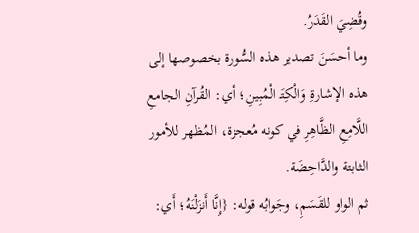وقُضِيَ القَدَرُ.
وما أحسَنَ تصدير هذه السُّورة بخصوصها إلى هذه الإشارةِ وَالْكِتَـ الْمُبِينِ؛ أي: القُرآنِ الجامعِ اللَّامِعِ الظَّاهِرِ في كونه مُعجزة، المُظهر للأمور الثابتة والدَّاحِضَة.
ثم الواو للقَسَمِ، وجَوابُه قوله: {إِنَّا أَنزَلْنَهُ؛ أَي: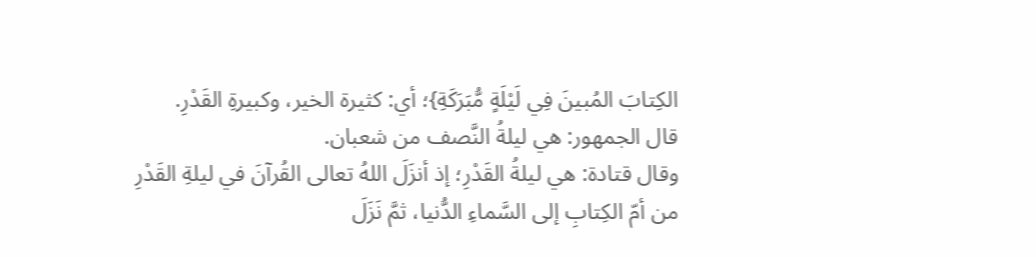الكِتابَ المُبينَ فِي لَيْلَةٍ مُّبَرَكَةِ}؛ أي: كثيرة الخير، وكبيرةِ القَدْرِ.
قال الجمهور: هي ليلةُ النَّصف من شعبان.
وقال قتادة: هي ليلةُ القَدْرِ؛ إذ أنزَلَ اللهُ تعالى القُرآنَ في ليلةِ القَدْرِ من أمّ الكِتابِ إلى السَّماءِ الدُّنيا، ثمَّ نَزَلَ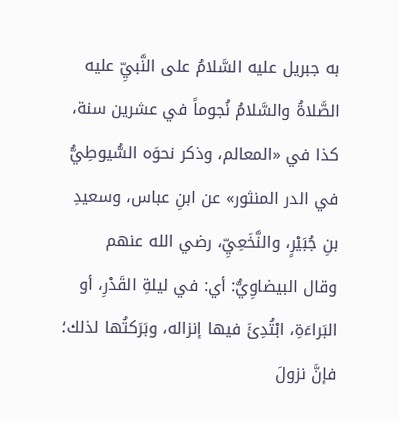به جبريل عليه السَّلامُ على النَّبيِّ عليه الصَّلاةُ والسَّلامُ نُجوماً في عشرين سنة، كذا في «المعالم، وذكر نحوَه السُّيوطِيُّ في الدر المنثور» عن ابنِ عباس، وسعيدِ بنِ جُبَيْرٍ، والنَّخَعِيِّ، رضي الله عنهم
وقال البيضاوِيُّ: أي: في ليلةِ القَدْرِ، أو البَراءَةِ، ابْتُدِئَ فيها إنزاله، وبَرَكتُها لذلك؛ فإنَّ نزولَ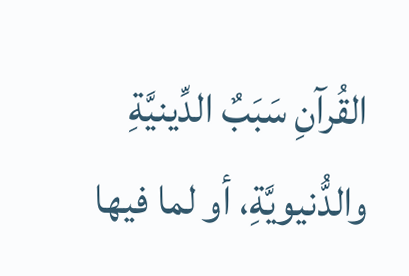القُرآنِ سَبَبٌ الدِّينيَّةِ والدُّنيويَّةِ، أو لما فيها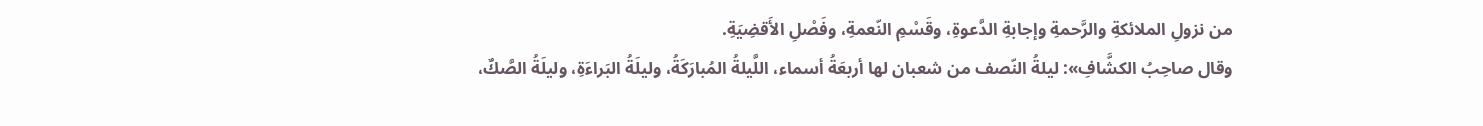من نزولِ الملائكةِ والرَّحمةِ وإجابةِ الدَّعوةِ، وقَسْمِ النّعمةِ، وفَصْلِ الأَقضِيَةِ.
وقال صاحِبُ الكشَّافِ»: ليلةُ النّصف من شعبان لها أربعَةُ أسماء، اللَّيلةُ المُبارَكَةُ، وليلَةُ البَراءَةِ، وليلَةُ الصَّكٌ،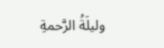وليلَةُ الرَّحمةِ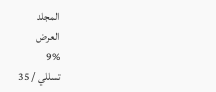المجلد
العرض
9%
تسللي / 35